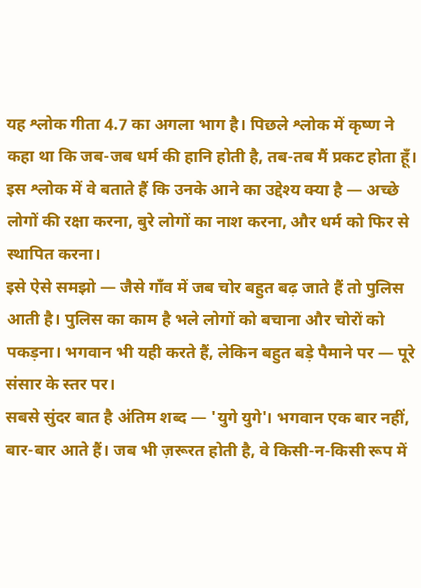यह श्लोक गीता 4.7 का अगला भाग है। पिछले श्लोक में कृष्ण ने कहा था कि जब-जब धर्म की हानि होती है, तब-तब मैं प्रकट होता हूँ। इस श्लोक में वे बताते हैं कि उनके आने का उद्देश्य क्या है — अच्छे लोगों की रक्षा करना, बुरे लोगों का नाश करना, और धर्म को फिर से स्थापित करना।
इसे ऐसे समझो — जैसे गाँव में जब चोर बहुत बढ़ जाते हैं तो पुलिस आती है। पुलिस का काम है भले लोगों को बचाना और चोरों को पकड़ना। भगवान भी यही करते हैं, लेकिन बहुत बड़े पैमाने पर — पूरे संसार के स्तर पर।
सबसे सुंदर बात है अंतिम शब्द — 'युगे युगे'। भगवान एक बार नहीं, बार-बार आते हैं। जब भी ज़रूरत होती है, वे किसी-न-किसी रूप में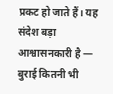प्रकट हो जाते हैं। यह संदेश बड़ा आश्वासनकारी है — बुराई कितनी भी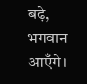बढ़े, भगवान आएँगे।